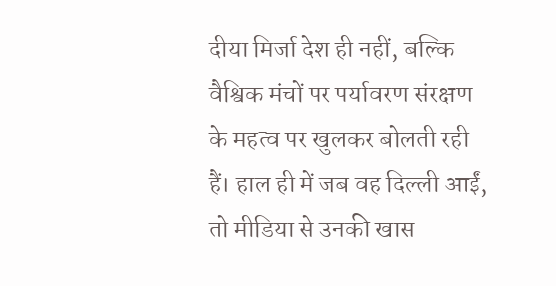दीया मिर्जा देश ही नहीं, बल्कि वैश्विक मंचों पर पर्यावरण संरक्षण के महत्व पर खुलकर बोलती रही हैं। हाल ही में जब वह दिल्ली आईं, तो मीडिया से उनकी खास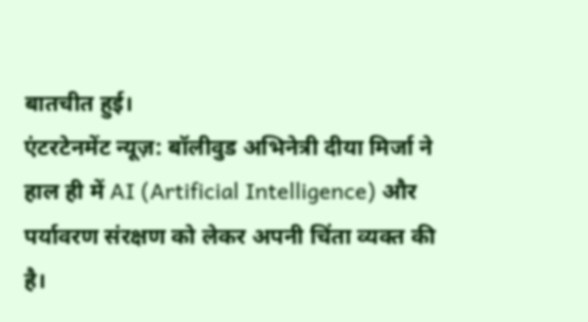बातचीत हुई।
एंटरटेनमेंट न्यूज़: बॉलीवुड अभिनेत्री दीया मिर्जा ने हाल ही में AI (Artificial Intelligence) और पर्यावरण संरक्षण को लेकर अपनी चिंता व्यक्त की है।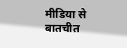मीडिया से बातचीत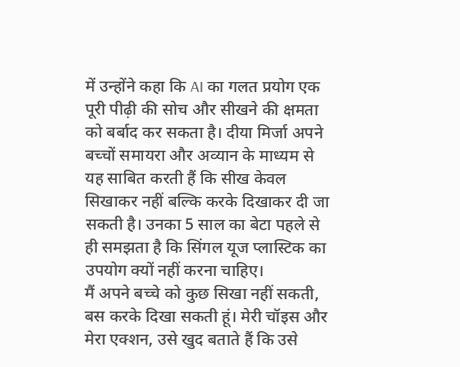में उन्होंने कहा कि AI का गलत प्रयोग एक पूरी पीढ़ी की सोच और सीखने की क्षमता को बर्बाद कर सकता है। दीया मिर्जा अपने बच्चों समायरा और अव्यान के माध्यम से यह साबित करती हैं कि सीख केवल सिखाकर नहीं बल्कि करके दिखाकर दी जा सकती है। उनका 5 साल का बेटा पहले से ही समझता है कि सिंगल यूज प्लास्टिक का उपयोग क्यों नहीं करना चाहिए।
मैं अपने बच्चे को कुछ सिखा नहीं सकती, बस करके दिखा सकती हूं। मेरी चॉइस और मेरा एक्शन, उसे खुद बताते हैं कि उसे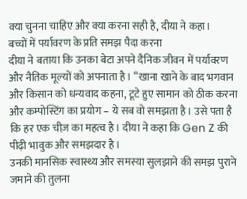क्या चुनना चाहिए और क्या करना सही है, दीया ने कहा।
बच्चों में पर्यावरण के प्रति समझ पैदा करना
दीया ने बताया कि उनका बेटा अपने दैनिक जीवन में पर्यावरण और नैतिक मूल्यों को अपनाता है। “खाना खाने के बाद भगवान और किसान को धन्यवाद कहना, टूटे हुए सामान को ठीक करना और कम्पोस्टिंग का प्रयोग – ये सब वो समझता है। उसे पता है कि हर एक चीज़ का महत्व है। दीया ने कहा कि Gen Z की पीढ़ी भावुक और समझदार है।
उनकी मानसिक स्वास्थ्य और समस्या सुलझाने की समझ पुराने जमाने की तुलना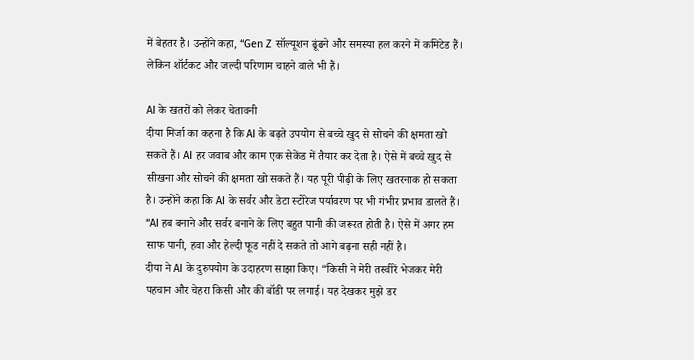में बेहतर है। उन्होंने कहा, “Gen Z सॉल्यूशन ढूंढने और समस्या हल करने में कमिटेड हैं। लेकिन शॉर्टकट और जल्दी परिणाम चाहने वाले भी हैं।

AI के खतरों को लेकर चेतावनी
दीया मिर्जा का कहना है कि AI के बढ़ते उपयोग से बच्चे खुद से सोचने की क्षमता खो सकते हैं। AI हर जवाब और काम एक सेकेंड में तैयार कर देता है। ऐसे में बच्चे खुद से सीखना और सोचने की क्षमता खो सकते हैं। यह पूरी पीढ़ी के लिए खतरनाक हो सकता है। उन्होंने कहा कि AI के सर्वर और डेटा स्टोरेज पर्यावरण पर भी गंभीर प्रभाव डालते हैं। “AI हब बनाने और सर्वर बनाने के लिए बहुत पानी की जरूरत होती है। ऐसे में अगर हम साफ पानी, हवा और हेल्दी फूड नहीं दे सकते तो आगे बढ़ना सही नहीं है।
दीया ने AI के दुरुपयोग के उदाहरण साझा किए। “किसी ने मेरी तस्वीरें भेजकर मेरी पहचान और चेहरा किसी और की बॉडी पर लगाई। यह देखकर मुझे डर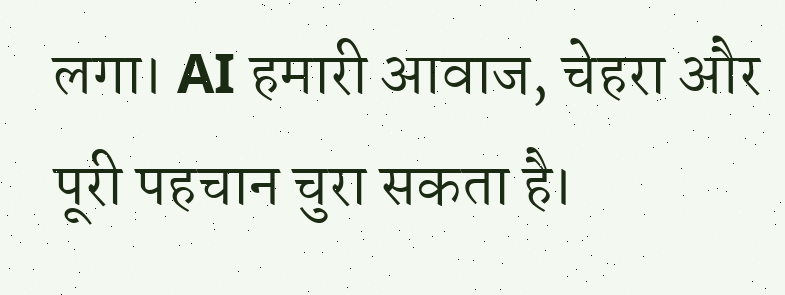लगा। AI हमारी आवाज, चेहरा और पूरी पहचान चुरा सकता है।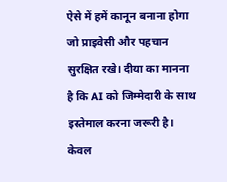ऐसे में हमें कानून बनाना होगा जो प्राइवेसी और पहचान सुरक्षित रखे। दीया का मानना है कि AI को जिम्मेदारी के साथ इस्तेमाल करना जरूरी है। केवल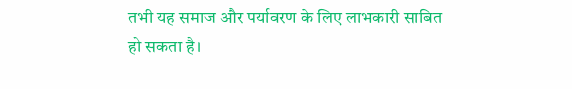तभी यह समाज और पर्यावरण के लिए लाभकारी साबित हो सकता है।